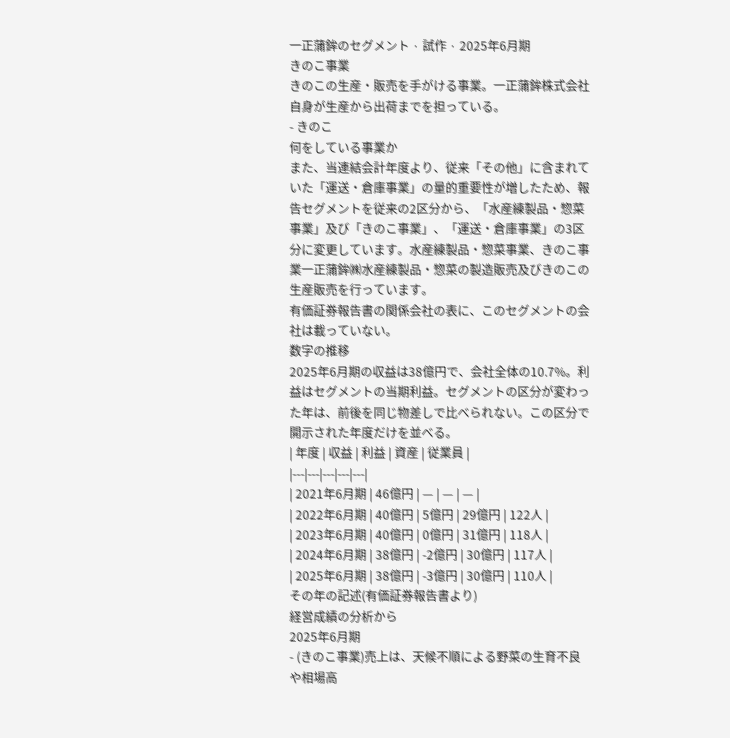一正蒲鉾のセグメント · 試作 · 2025年6月期
きのこ事業
きのこの生産・販売を手がける事業。一正蒲鉾株式会社自身が生産から出荷までを担っている。
- きのこ
何をしている事業か
また、当連結会計年度より、従来「その他」に含まれていた「運送・倉庫事業」の量的重要性が増したため、報告セグメントを従来の2区分から、「水産練製品・惣菜事業」及び「きのこ事業」、「運送・倉庫事業」の3区分に変更しています。水産練製品・惣菜事業、きのこ事業一正蒲鉾㈱水産練製品・惣菜の製造販売及びきのこの生産販売を行っています。
有価証券報告書の関係会社の表に、このセグメントの会社は載っていない。
数字の推移
2025年6月期の収益は38億円で、会社全体の10.7%。利益はセグメントの当期利益。セグメントの区分が変わった年は、前後を同じ物差しで比べられない。この区分で開示された年度だけを並べる。
| 年度 | 収益 | 利益 | 資産 | 従業員 |
|---|---|---|---|---|
| 2021年6月期 | 46億円 | — | — | — |
| 2022年6月期 | 40億円 | 5億円 | 29億円 | 122人 |
| 2023年6月期 | 40億円 | 0億円 | 31億円 | 118人 |
| 2024年6月期 | 38億円 | -2億円 | 30億円 | 117人 |
| 2025年6月期 | 38億円 | -3億円 | 30億円 | 110人 |
その年の記述(有価証券報告書より)
経営成績の分析から
2025年6月期
- (きのこ事業)売上は、天候不順による野菜の生育不良や相場高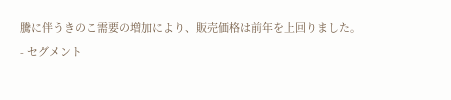騰に伴うきのこ需要の増加により、販売価格は前年を上回りました。
- セグメント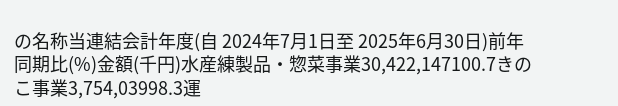の名称当連結会計年度(自 2024年7月1日至 2025年6月30日)前年同期比(%)金額(千円)水産練製品・惣菜事業30,422,147100.7きのこ事業3,754,03998.3運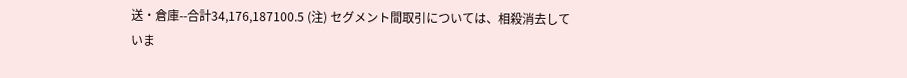送・倉庫--合計34,176,187100.5 (注) セグメント間取引については、相殺消去していま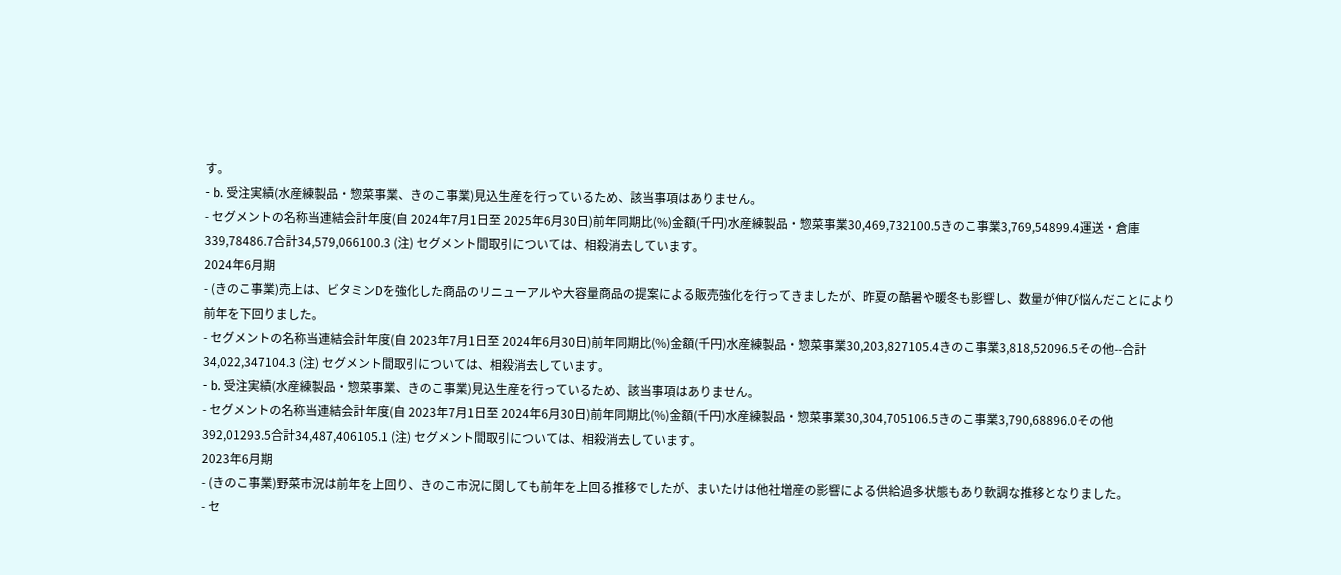す。
- b. 受注実績(水産練製品・惣菜事業、きのこ事業)見込生産を行っているため、該当事項はありません。
- セグメントの名称当連結会計年度(自 2024年7月1日至 2025年6月30日)前年同期比(%)金額(千円)水産練製品・惣菜事業30,469,732100.5きのこ事業3,769,54899.4運送・倉庫339,78486.7合計34,579,066100.3 (注) セグメント間取引については、相殺消去しています。
2024年6月期
- (きのこ事業)売上は、ビタミンDを強化した商品のリニューアルや大容量商品の提案による販売強化を行ってきましたが、昨夏の酷暑や暖冬も影響し、数量が伸び悩んだことにより前年を下回りました。
- セグメントの名称当連結会計年度(自 2023年7月1日至 2024年6月30日)前年同期比(%)金額(千円)水産練製品・惣菜事業30,203,827105.4きのこ事業3,818,52096.5その他--合計34,022,347104.3 (注) セグメント間取引については、相殺消去しています。
- b. 受注実績(水産練製品・惣菜事業、きのこ事業)見込生産を行っているため、該当事項はありません。
- セグメントの名称当連結会計年度(自 2023年7月1日至 2024年6月30日)前年同期比(%)金額(千円)水産練製品・惣菜事業30,304,705106.5きのこ事業3,790,68896.0その他392,01293.5合計34,487,406105.1 (注) セグメント間取引については、相殺消去しています。
2023年6月期
- (きのこ事業)野菜市況は前年を上回り、きのこ市況に関しても前年を上回る推移でしたが、まいたけは他社増産の影響による供給過多状態もあり軟調な推移となりました。
- セ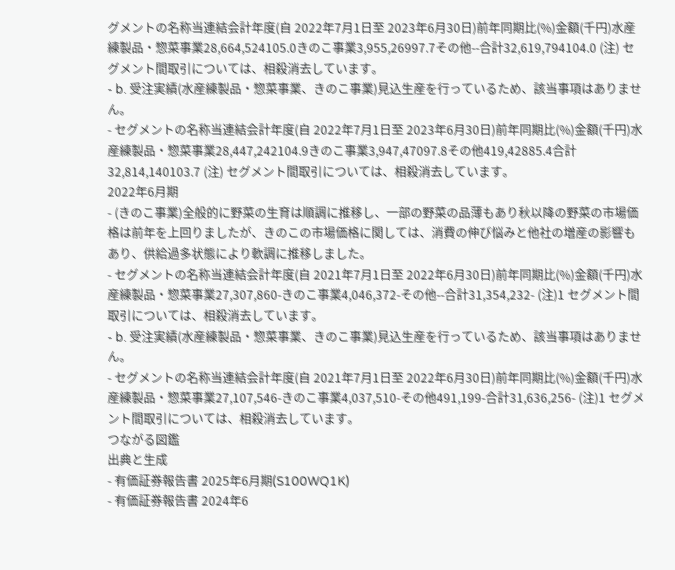グメントの名称当連結会計年度(自 2022年7月1日至 2023年6月30日)前年同期比(%)金額(千円)水産練製品・惣菜事業28,664,524105.0きのこ事業3,955,26997.7その他--合計32,619,794104.0 (注) セグメント間取引については、相殺消去しています。
- b. 受注実績(水産練製品・惣菜事業、きのこ事業)見込生産を行っているため、該当事項はありません。
- セグメントの名称当連結会計年度(自 2022年7月1日至 2023年6月30日)前年同期比(%)金額(千円)水産練製品・惣菜事業28,447,242104.9きのこ事業3,947,47097.8その他419,42885.4合計32,814,140103.7 (注) セグメント間取引については、相殺消去しています。
2022年6月期
- (きのこ事業)全般的に野菜の生育は順調に推移し、一部の野菜の品薄もあり秋以降の野菜の市場価格は前年を上回りましたが、きのこの市場価格に関しては、消費の伸び悩みと他社の増産の影響もあり、供給過多状態により軟調に推移しました。
- セグメントの名称当連結会計年度(自 2021年7月1日至 2022年6月30日)前年同期比(%)金額(千円)水産練製品・惣菜事業27,307,860-きのこ事業4,046,372-その他--合計31,354,232- (注)1 セグメント間取引については、相殺消去しています。
- b. 受注実績(水産練製品・惣菜事業、きのこ事業)見込生産を行っているため、該当事項はありません。
- セグメントの名称当連結会計年度(自 2021年7月1日至 2022年6月30日)前年同期比(%)金額(千円)水産練製品・惣菜事業27,107,546-きのこ事業4,037,510-その他491,199-合計31,636,256- (注)1 セグメント間取引については、相殺消去しています。
つながる図鑑
出典と生成
- 有価証券報告書 2025年6月期(S100WQ1K)
- 有価証券報告書 2024年6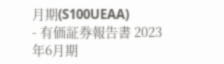月期(S100UEAA)
- 有価証券報告書 2023年6月期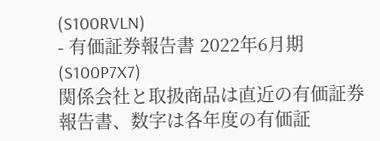(S100RVLN)
- 有価証券報告書 2022年6月期(S100P7X7)
関係会社と取扱商品は直近の有価証券報告書、数字は各年度の有価証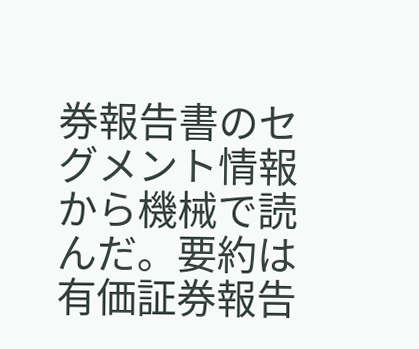券報告書のセグメント情報から機械で読んだ。要約は有価証券報告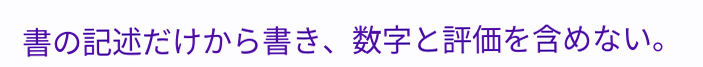書の記述だけから書き、数字と評価を含めない。